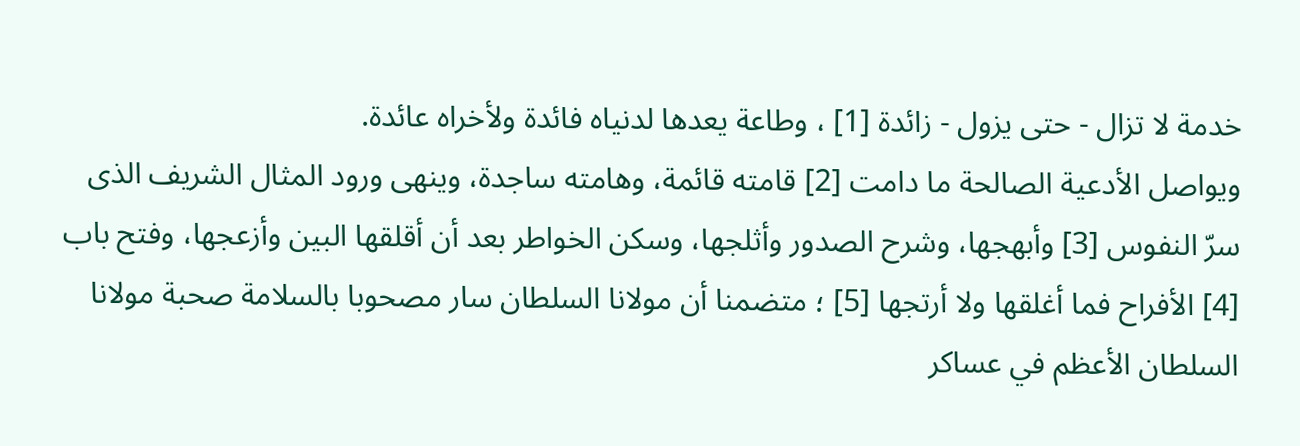خدمة لا تزال - حتى يزول - زائدة [1] ، وطاعة يعدها لدنياه فائدة ولأخراه عائدة.
ويواصل الأدعية الصالحة ما دامت [2] قامته قائمة، وهامته ساجدة، وينهى ورود المثال الشريف الذى سرّ النفوس [3] وأبهجها، وشرح الصدور وأثلجها، وسكن الخواطر بعد أن أقلقها البين وأزعجها، وفتح باب [4] الأفراح فما أغلقها ولا أرتجها [5] ؛ متضمنا أن مولانا السلطان سار مصحوبا بالسلامة صحبة مولانا السلطان الأعظم في عساكر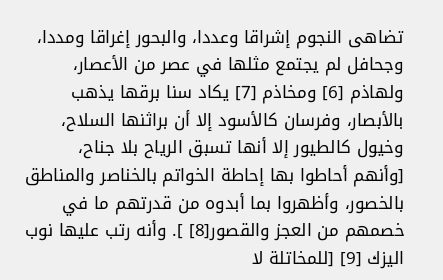تضاهى النجوم إشراقا وعددا، والبحور إغراقا ومددا، وجحافل لم يجتمع مثلها في عصر من الأعصار، ولهاذم [6] ومخاذم [7] يكاد سنا برقها يذهب بالأبصار، وفرسان كالأسود إلا أن براثنها السلاح، وخيول كالطيور إلا أنها تسبق الرياح بلا جناح، [وأنهم أحاطوا بها إحاطة الخواتم بالخناصر والمناطق بالخصور، وأظهروا بما أبدوه من قدرتهم ما في خصمهم من العجز والقصور[8] ]. وأنه رتب عليها نوب اليزك [9] [للمخاتلة لا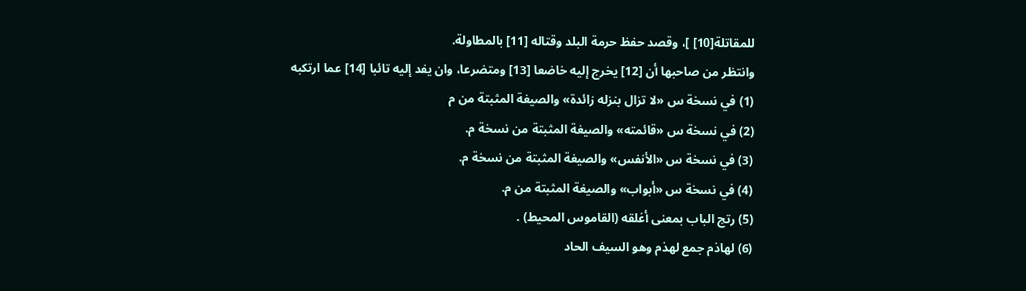للمقاتلة[10] ]، وقصد حفظ حرمة البلد وقتاله [11] بالمطاولة.
وانتظر من صاحبها أن [12] يخرج إليه خاضعا [13] ومتضرعا، وان يفد إليه تائبا [14] عما ارتكبه
(1) في نسخة س «لا تزال بنزله زائدة» والصيغة المثبتة من م
(2) في نسخة س «قائمته» والصيغة المثبتة من نسخة م.
(3) في نسخة س «الأنفس» والصيغة المثبتة من نسخة م.
(4) في نسخة س «أبواب» والصيغة المثبتة من م.
(5) رتج الباب بمعنى أغلقه (القاموس المحيط) .
(6) لهاذم جمع لهذم وهو السيف الحاد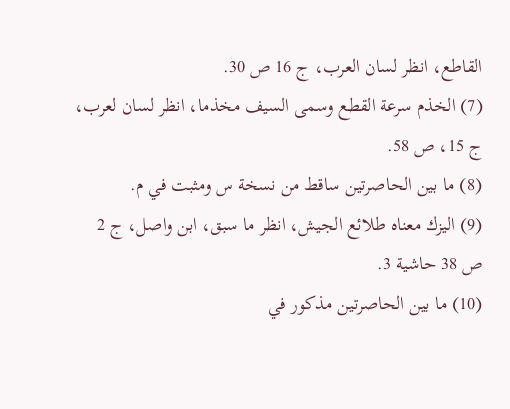القاطع، انظر لسان العرب، ج 16 ص 30.
(7) الخذم سرعة القطع وسمى السيف مخذما، انظر لسان لعرب، ج 15، ص 58.
(8) ما بين الحاصرتين ساقط من نسخة س ومثبت في م.
(9) اليزك معناه طلائع الجيش، انظر ما سبق، ابن واصل، ج 2 ص 38 حاشية 3.
(10) ما بين الحاصرتين مذكور في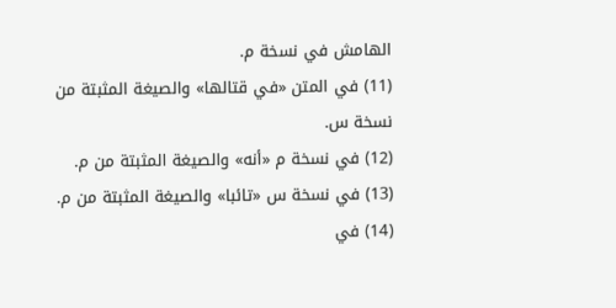الهامش في نسخة م.
(11) في المتن «في قتالها» والصيغة المثبتة من نسخة س.
(12) في نسخة م «أنه» والصيغة المثبتة من م.
(13) في نسخة س «تائبا» والصيغة المثبتة من م.
(14) في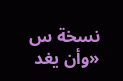نسخة س «وأن يغد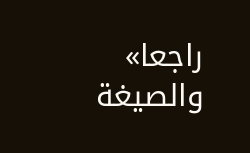راجعا» والصيغة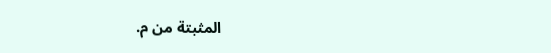المثبتة من م.